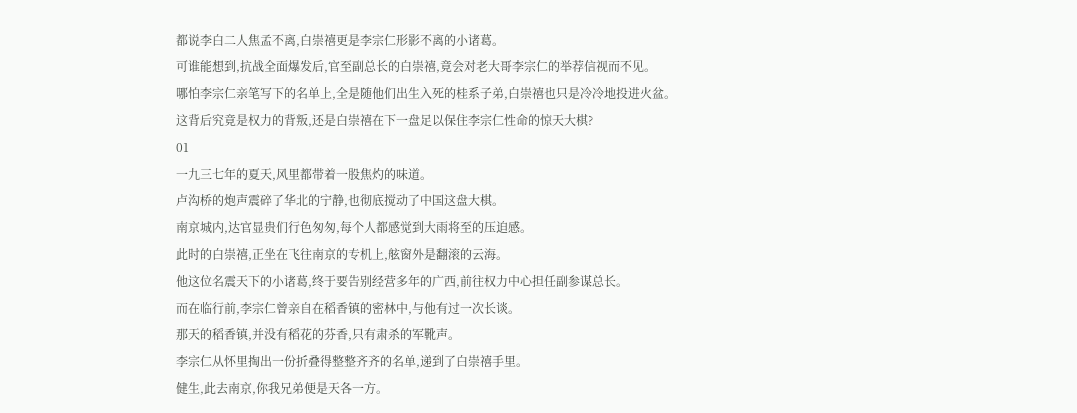都说李白二人焦孟不离,白崇禧更是李宗仁形影不离的小诸葛。
可谁能想到,抗战全面爆发后,官至副总长的白崇禧,竟会对老大哥李宗仁的举荐信视而不见。
哪怕李宗仁亲笔写下的名单上,全是随他们出生入死的桂系子弟,白崇禧也只是冷冷地投进火盆。
这背后究竟是权力的背叛,还是白崇禧在下一盘足以保住李宗仁性命的惊天大棋?
01
一九三七年的夏天,风里都带着一股焦灼的味道。
卢沟桥的炮声震碎了华北的宁静,也彻底搅动了中国这盘大棋。
南京城内,达官显贵们行色匆匆,每个人都感觉到大雨将至的压迫感。
此时的白崇禧,正坐在飞往南京的专机上,舷窗外是翻滚的云海。
他这位名震天下的小诸葛,终于要告别经营多年的广西,前往权力中心担任副参谋总长。
而在临行前,李宗仁曾亲自在稻香镇的密林中,与他有过一次长谈。
那天的稻香镇,并没有稻花的芬香,只有肃杀的军靴声。
李宗仁从怀里掏出一份折叠得整整齐齐的名单,递到了白崇禧手里。
健生,此去南京,你我兄弟便是天各一方。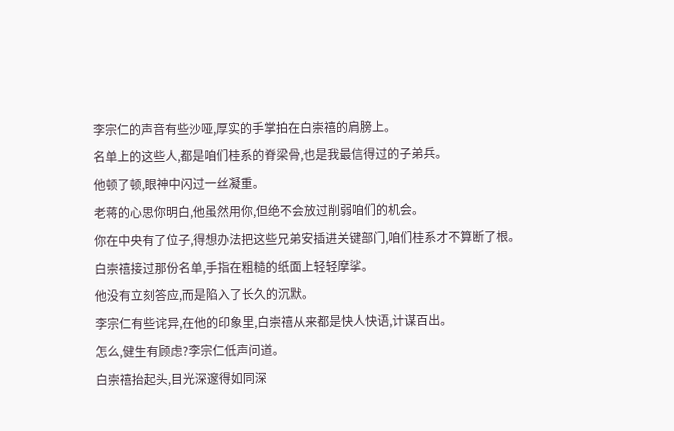李宗仁的声音有些沙哑,厚实的手掌拍在白崇禧的肩膀上。
名单上的这些人,都是咱们桂系的脊梁骨,也是我最信得过的子弟兵。
他顿了顿,眼神中闪过一丝凝重。
老蒋的心思你明白,他虽然用你,但绝不会放过削弱咱们的机会。
你在中央有了位子,得想办法把这些兄弟安插进关键部门,咱们桂系才不算断了根。
白崇禧接过那份名单,手指在粗糙的纸面上轻轻摩挲。
他没有立刻答应,而是陷入了长久的沉默。
李宗仁有些诧异,在他的印象里,白崇禧从来都是快人快语,计谋百出。
怎么,健生有顾虑?李宗仁低声问道。
白崇禧抬起头,目光深邃得如同深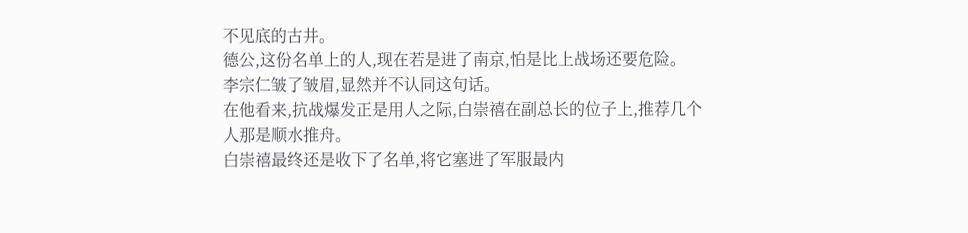不见底的古井。
德公,这份名单上的人,现在若是进了南京,怕是比上战场还要危险。
李宗仁皱了皱眉,显然并不认同这句话。
在他看来,抗战爆发正是用人之际,白崇禧在副总长的位子上,推荐几个人那是顺水推舟。
白崇禧最终还是收下了名单,将它塞进了军服最内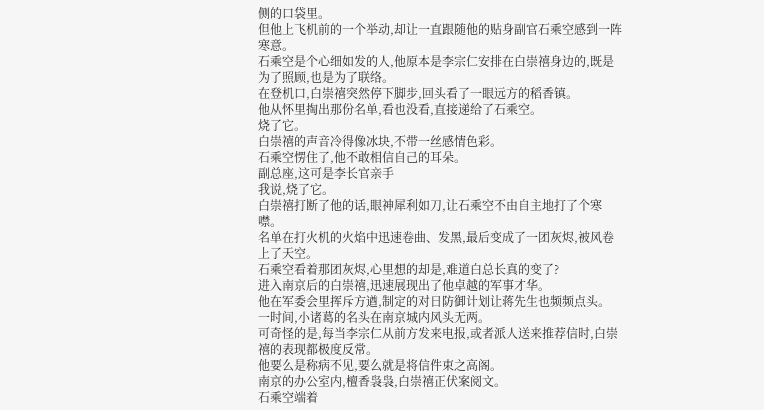侧的口袋里。
但他上飞机前的一个举动,却让一直跟随他的贴身副官石乘空感到一阵寒意。
石乘空是个心细如发的人,他原本是李宗仁安排在白崇禧身边的,既是为了照顾,也是为了联络。
在登机口,白崇禧突然停下脚步,回头看了一眼远方的稻香镇。
他从怀里掏出那份名单,看也没看,直接递给了石乘空。
烧了它。
白崇禧的声音冷得像冰块,不带一丝感情色彩。
石乘空愣住了,他不敢相信自己的耳朵。
副总座,这可是李长官亲手
我说,烧了它。
白崇禧打断了他的话,眼神犀利如刀,让石乘空不由自主地打了个寒噤。
名单在打火机的火焰中迅速卷曲、发黑,最后变成了一团灰烬,被风卷上了天空。
石乘空看着那团灰烬,心里想的却是,难道白总长真的变了?
进入南京后的白崇禧,迅速展现出了他卓越的军事才华。
他在军委会里挥斥方遒,制定的对日防御计划让蒋先生也频频点头。
一时间,小诸葛的名头在南京城内风头无两。
可奇怪的是,每当李宗仁从前方发来电报,或者派人送来推荐信时,白崇禧的表现都极度反常。
他要么是称病不见,要么就是将信件束之高阁。
南京的办公室内,檀香袅袅,白崇禧正伏案阅文。
石乘空端着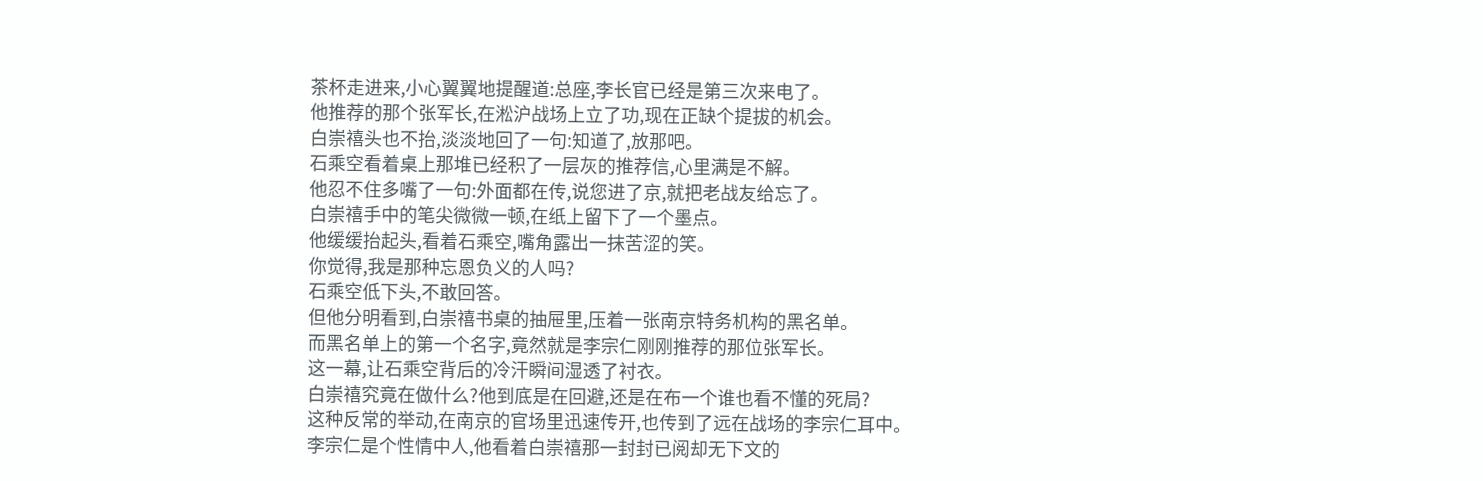茶杯走进来,小心翼翼地提醒道:总座,李长官已经是第三次来电了。
他推荐的那个张军长,在淞沪战场上立了功,现在正缺个提拔的机会。
白崇禧头也不抬,淡淡地回了一句:知道了,放那吧。
石乘空看着桌上那堆已经积了一层灰的推荐信,心里满是不解。
他忍不住多嘴了一句:外面都在传,说您进了京,就把老战友给忘了。
白崇禧手中的笔尖微微一顿,在纸上留下了一个墨点。
他缓缓抬起头,看着石乘空,嘴角露出一抹苦涩的笑。
你觉得,我是那种忘恩负义的人吗?
石乘空低下头,不敢回答。
但他分明看到,白崇禧书桌的抽屉里,压着一张南京特务机构的黑名单。
而黑名单上的第一个名字,竟然就是李宗仁刚刚推荐的那位张军长。
这一幕,让石乘空背后的冷汗瞬间湿透了衬衣。
白崇禧究竟在做什么?他到底是在回避,还是在布一个谁也看不懂的死局?
这种反常的举动,在南京的官场里迅速传开,也传到了远在战场的李宗仁耳中。
李宗仁是个性情中人,他看着白崇禧那一封封已阅却无下文的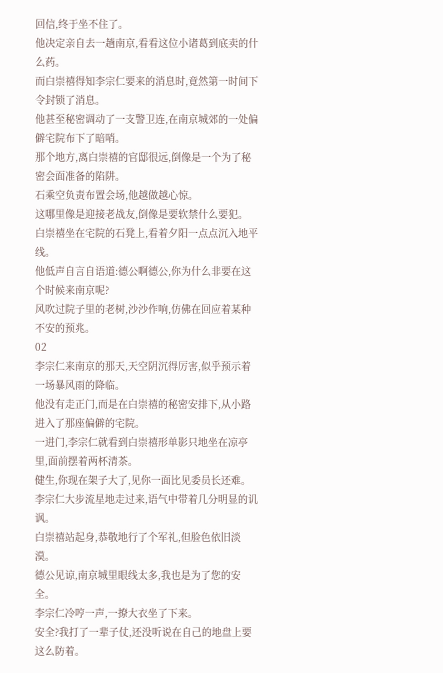回信,终于坐不住了。
他决定亲自去一趟南京,看看这位小诸葛到底卖的什么药。
而白崇禧得知李宗仁要来的消息时,竟然第一时间下令封锁了消息。
他甚至秘密调动了一支警卫连,在南京城郊的一处偏僻宅院布下了暗哨。
那个地方,离白崇禧的官邸很远,倒像是一个为了秘密会面准备的陷阱。
石乘空负责布置会场,他越做越心惊。
这哪里像是迎接老战友,倒像是要软禁什么要犯。
白崇禧坐在宅院的石凳上,看着夕阳一点点沉入地平线。
他低声自言自语道:德公啊德公,你为什么非要在这个时候来南京呢?
风吹过院子里的老树,沙沙作响,仿佛在回应着某种不安的预兆。
02
李宗仁来南京的那天,天空阴沉得厉害,似乎预示着一场暴风雨的降临。
他没有走正门,而是在白崇禧的秘密安排下,从小路进入了那座偏僻的宅院。
一进门,李宗仁就看到白崇禧形单影只地坐在凉亭里,面前摆着两杯清茶。
健生,你现在架子大了,见你一面比见委员长还难。
李宗仁大步流星地走过来,语气中带着几分明显的讥讽。
白崇禧站起身,恭敬地行了个军礼,但脸色依旧淡漠。
德公见谅,南京城里眼线太多,我也是为了您的安全。
李宗仁冷哼一声,一撩大衣坐了下来。
安全?我打了一辈子仗,还没听说在自己的地盘上要这么防着。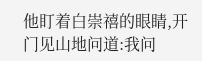他盯着白崇禧的眼睛,开门见山地问道:我问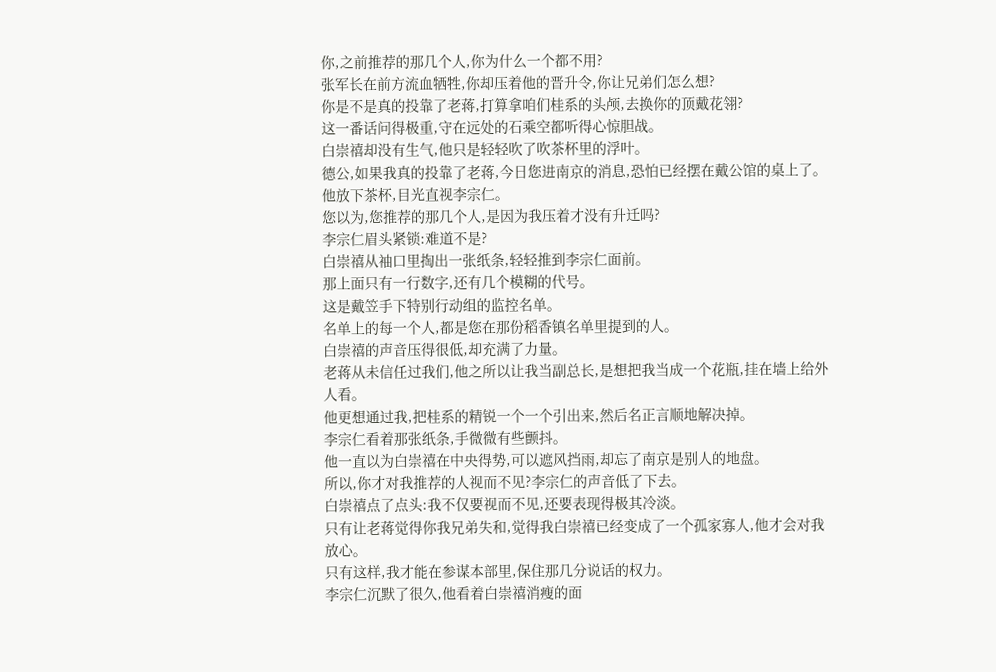你,之前推荐的那几个人,你为什么一个都不用?
张军长在前方流血牺牲,你却压着他的晋升令,你让兄弟们怎么想?
你是不是真的投靠了老蒋,打算拿咱们桂系的头颅,去换你的顶戴花翎?
这一番话问得极重,守在远处的石乘空都听得心惊胆战。
白崇禧却没有生气,他只是轻轻吹了吹茶杯里的浮叶。
德公,如果我真的投靠了老蒋,今日您进南京的消息,恐怕已经摆在戴公馆的桌上了。
他放下茶杯,目光直视李宗仁。
您以为,您推荐的那几个人,是因为我压着才没有升迁吗?
李宗仁眉头紧锁:难道不是?
白崇禧从袖口里掏出一张纸条,轻轻推到李宗仁面前。
那上面只有一行数字,还有几个模糊的代号。
这是戴笠手下特别行动组的监控名单。
名单上的每一个人,都是您在那份稻香镇名单里提到的人。
白崇禧的声音压得很低,却充满了力量。
老蒋从未信任过我们,他之所以让我当副总长,是想把我当成一个花瓶,挂在墙上给外人看。
他更想通过我,把桂系的精锐一个一个引出来,然后名正言顺地解决掉。
李宗仁看着那张纸条,手微微有些颤抖。
他一直以为白崇禧在中央得势,可以遮风挡雨,却忘了南京是别人的地盘。
所以,你才对我推荐的人视而不见?李宗仁的声音低了下去。
白崇禧点了点头:我不仅要视而不见,还要表现得极其冷淡。
只有让老蒋觉得你我兄弟失和,觉得我白崇禧已经变成了一个孤家寡人,他才会对我放心。
只有这样,我才能在参谋本部里,保住那几分说话的权力。
李宗仁沉默了很久,他看着白崇禧消瘦的面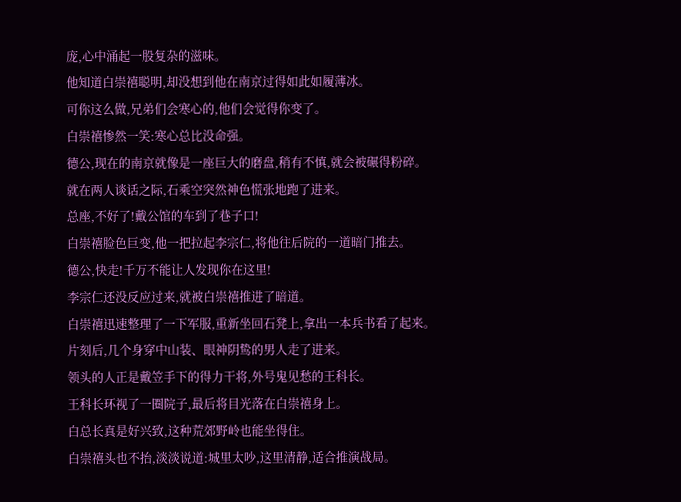庞,心中涌起一股复杂的滋味。
他知道白崇禧聪明,却没想到他在南京过得如此如履薄冰。
可你这么做,兄弟们会寒心的,他们会觉得你变了。
白崇禧惨然一笑:寒心总比没命强。
德公,现在的南京就像是一座巨大的磨盘,稍有不慎,就会被碾得粉碎。
就在两人谈话之际,石乘空突然神色慌张地跑了进来。
总座,不好了!戴公馆的车到了巷子口!
白崇禧脸色巨变,他一把拉起李宗仁,将他往后院的一道暗门推去。
德公,快走!千万不能让人发现你在这里!
李宗仁还没反应过来,就被白崇禧推进了暗道。
白崇禧迅速整理了一下军服,重新坐回石凳上,拿出一本兵书看了起来。
片刻后,几个身穿中山装、眼神阴鸷的男人走了进来。
领头的人正是戴笠手下的得力干将,外号鬼见愁的王科长。
王科长环视了一圈院子,最后将目光落在白崇禧身上。
白总长真是好兴致,这种荒郊野岭也能坐得住。
白崇禧头也不抬,淡淡说道:城里太吵,这里清静,适合推演战局。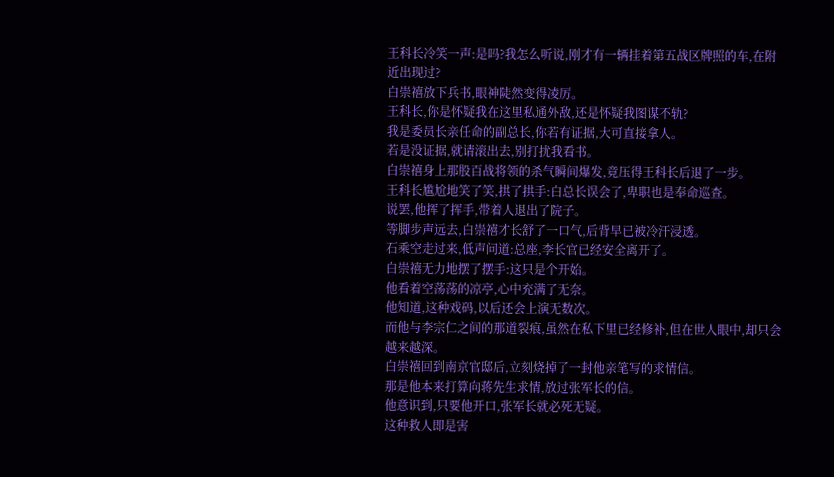王科长冷笑一声:是吗?我怎么听说,刚才有一辆挂着第五战区牌照的车,在附近出现过?
白崇禧放下兵书,眼神陡然变得凌厉。
王科长,你是怀疑我在这里私通外敌,还是怀疑我图谋不轨?
我是委员长亲任命的副总长,你若有证据,大可直接拿人。
若是没证据,就请滚出去,别打扰我看书。
白崇禧身上那股百战将领的杀气瞬间爆发,竟压得王科长后退了一步。
王科长尴尬地笑了笑,拱了拱手:白总长误会了,卑职也是奉命巡查。
说罢,他挥了挥手,带着人退出了院子。
等脚步声远去,白崇禧才长舒了一口气,后背早已被冷汗浸透。
石乘空走过来,低声问道:总座,李长官已经安全离开了。
白崇禧无力地摆了摆手:这只是个开始。
他看着空荡荡的凉亭,心中充满了无奈。
他知道,这种戏码,以后还会上演无数次。
而他与李宗仁之间的那道裂痕,虽然在私下里已经修补,但在世人眼中,却只会越来越深。
白崇禧回到南京官邸后,立刻烧掉了一封他亲笔写的求情信。
那是他本来打算向蒋先生求情,放过张军长的信。
他意识到,只要他开口,张军长就必死无疑。
这种救人即是害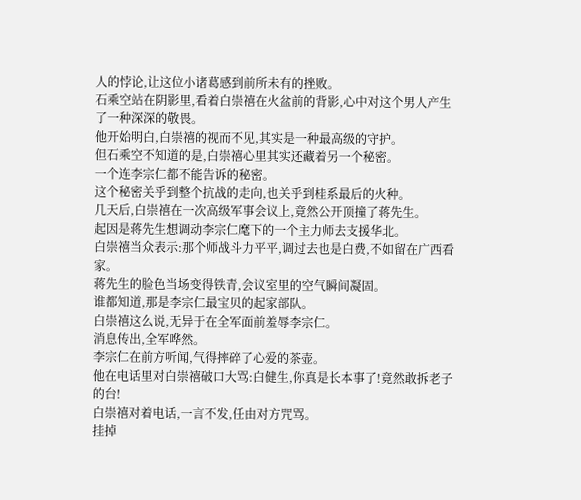人的悖论,让这位小诸葛感到前所未有的挫败。
石乘空站在阴影里,看着白崇禧在火盆前的背影,心中对这个男人产生了一种深深的敬畏。
他开始明白,白崇禧的视而不见,其实是一种最高级的守护。
但石乘空不知道的是,白崇禧心里其实还藏着另一个秘密。
一个连李宗仁都不能告诉的秘密。
这个秘密关乎到整个抗战的走向,也关乎到桂系最后的火种。
几天后,白崇禧在一次高级军事会议上,竟然公开顶撞了蒋先生。
起因是蒋先生想调动李宗仁麾下的一个主力师去支援华北。
白崇禧当众表示:那个师战斗力平平,调过去也是白费,不如留在广西看家。
蒋先生的脸色当场变得铁青,会议室里的空气瞬间凝固。
谁都知道,那是李宗仁最宝贝的起家部队。
白崇禧这么说,无异于在全军面前羞辱李宗仁。
消息传出,全军哗然。
李宗仁在前方听闻,气得摔碎了心爱的茶壶。
他在电话里对白崇禧破口大骂:白健生,你真是长本事了!竟然敢拆老子的台!
白崇禧对着电话,一言不发,任由对方咒骂。
挂掉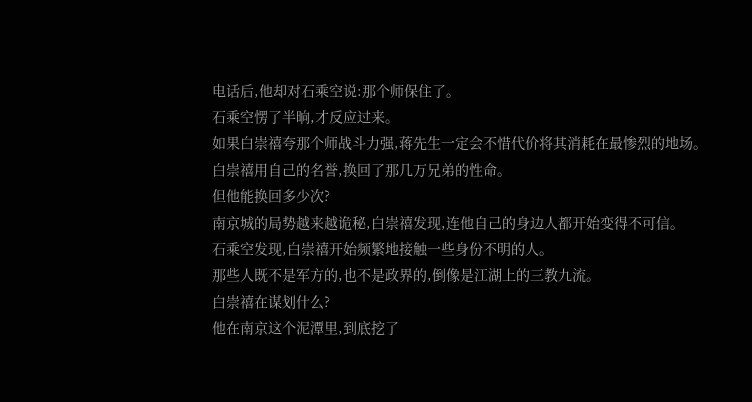电话后,他却对石乘空说:那个师保住了。
石乘空愣了半晌,才反应过来。
如果白崇禧夸那个师战斗力强,蒋先生一定会不惜代价将其消耗在最惨烈的地场。
白崇禧用自己的名誉,换回了那几万兄弟的性命。
但他能换回多少次?
南京城的局势越来越诡秘,白崇禧发现,连他自己的身边人都开始变得不可信。
石乘空发现,白崇禧开始频繁地接触一些身份不明的人。
那些人既不是军方的,也不是政界的,倒像是江湖上的三教九流。
白崇禧在谋划什么?
他在南京这个泥潭里,到底挖了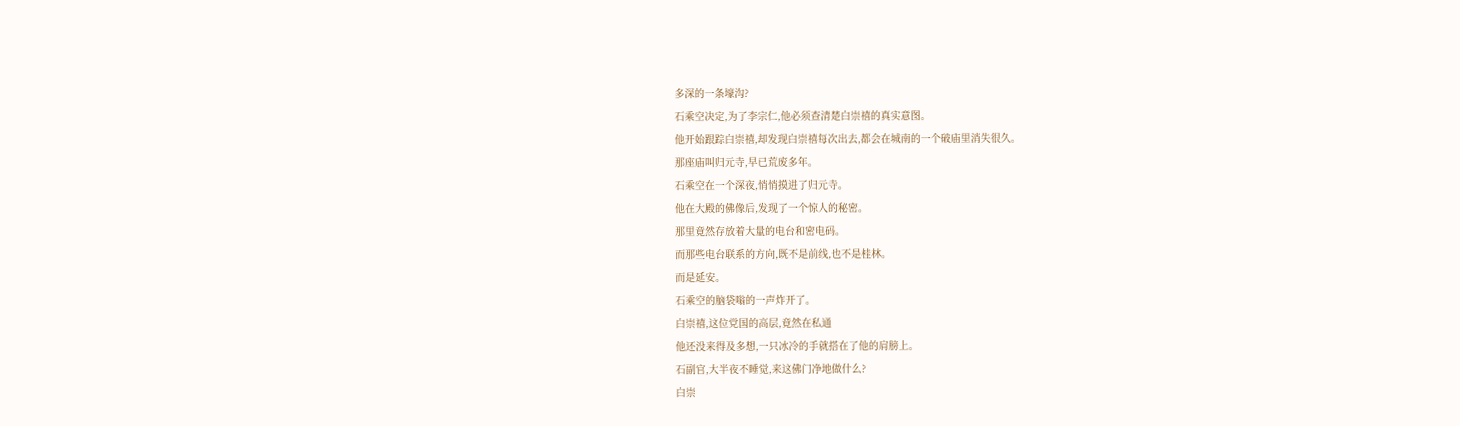多深的一条壕沟?
石乘空决定,为了李宗仁,他必须查清楚白崇禧的真实意图。
他开始跟踪白崇禧,却发现白崇禧每次出去,都会在城南的一个破庙里消失很久。
那座庙叫归元寺,早已荒废多年。
石乘空在一个深夜,悄悄摸进了归元寺。
他在大殿的佛像后,发现了一个惊人的秘密。
那里竟然存放着大量的电台和密电码。
而那些电台联系的方向,既不是前线,也不是桂林。
而是延安。
石乘空的脑袋嗡的一声炸开了。
白崇禧,这位党国的高层,竟然在私通
他还没来得及多想,一只冰冷的手就搭在了他的肩膀上。
石副官,大半夜不睡觉,来这佛门净地做什么?
白崇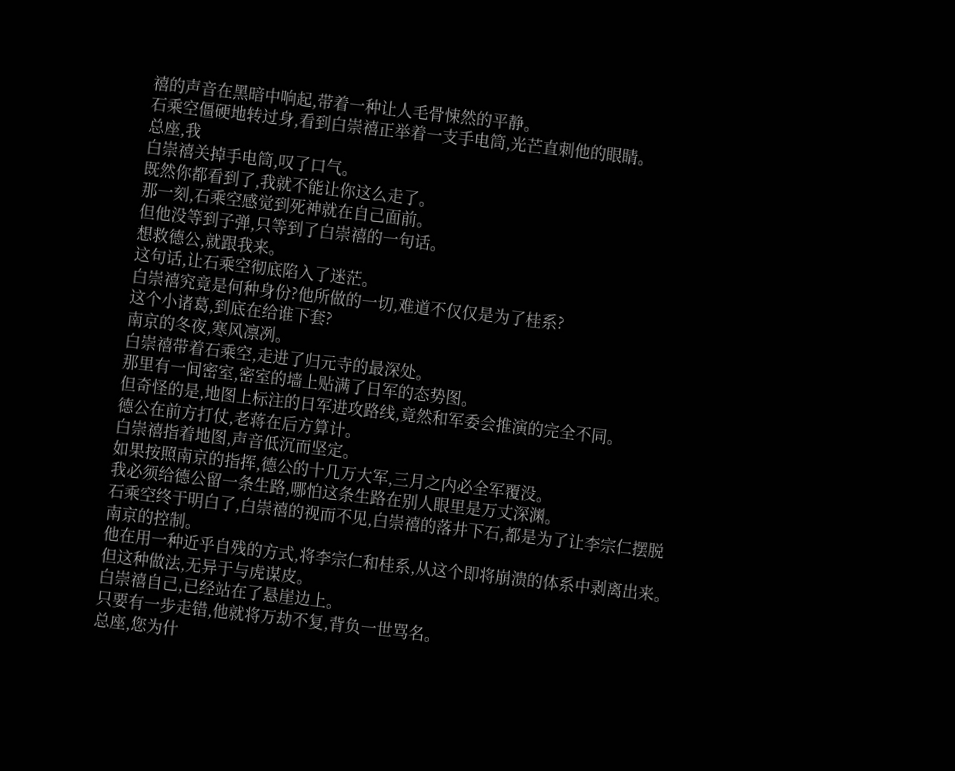禧的声音在黑暗中响起,带着一种让人毛骨悚然的平静。
石乘空僵硬地转过身,看到白崇禧正举着一支手电筒,光芒直刺他的眼睛。
总座,我
白崇禧关掉手电筒,叹了口气。
既然你都看到了,我就不能让你这么走了。
那一刻,石乘空感觉到死神就在自己面前。
但他没等到子弹,只等到了白崇禧的一句话。
想救德公,就跟我来。
这句话,让石乘空彻底陷入了迷茫。
白崇禧究竟是何种身份?他所做的一切,难道不仅仅是为了桂系?
这个小诸葛,到底在给谁下套?
南京的冬夜,寒风凛冽。
白崇禧带着石乘空,走进了归元寺的最深处。
那里有一间密室,密室的墙上贴满了日军的态势图。
但奇怪的是,地图上标注的日军进攻路线,竟然和军委会推演的完全不同。
德公在前方打仗,老蒋在后方算计。
白崇禧指着地图,声音低沉而坚定。
如果按照南京的指挥,德公的十几万大军,三月之内必全军覆没。
我必须给德公留一条生路,哪怕这条生路在别人眼里是万丈深渊。
石乘空终于明白了,白崇禧的视而不见,白崇禧的落井下石,都是为了让李宗仁摆脱南京的控制。
他在用一种近乎自残的方式,将李宗仁和桂系,从这个即将崩溃的体系中剥离出来。
但这种做法,无异于与虎谋皮。
白崇禧自己,已经站在了悬崖边上。
只要有一步走错,他就将万劫不复,背负一世骂名。
总座,您为什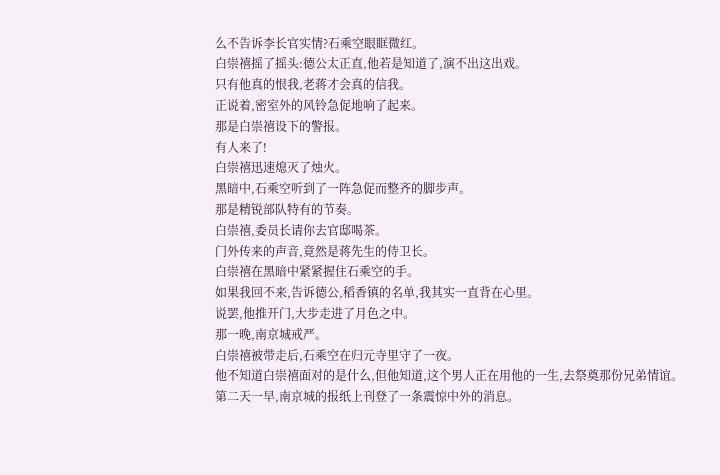么不告诉李长官实情?石乘空眼眶微红。
白崇禧摇了摇头:德公太正直,他若是知道了,演不出这出戏。
只有他真的恨我,老蒋才会真的信我。
正说着,密室外的风铃急促地响了起来。
那是白崇禧设下的警报。
有人来了!
白崇禧迅速熄灭了烛火。
黑暗中,石乘空听到了一阵急促而整齐的脚步声。
那是精锐部队特有的节奏。
白崇禧,委员长请你去官邸喝茶。
门外传来的声音,竟然是蒋先生的侍卫长。
白崇禧在黑暗中紧紧握住石乘空的手。
如果我回不来,告诉德公,稻香镇的名单,我其实一直背在心里。
说罢,他推开门,大步走进了月色之中。
那一晚,南京城戒严。
白崇禧被带走后,石乘空在归元寺里守了一夜。
他不知道白崇禧面对的是什么,但他知道,这个男人正在用他的一生,去祭奠那份兄弟情谊。
第二天一早,南京城的报纸上刊登了一条震惊中外的消息。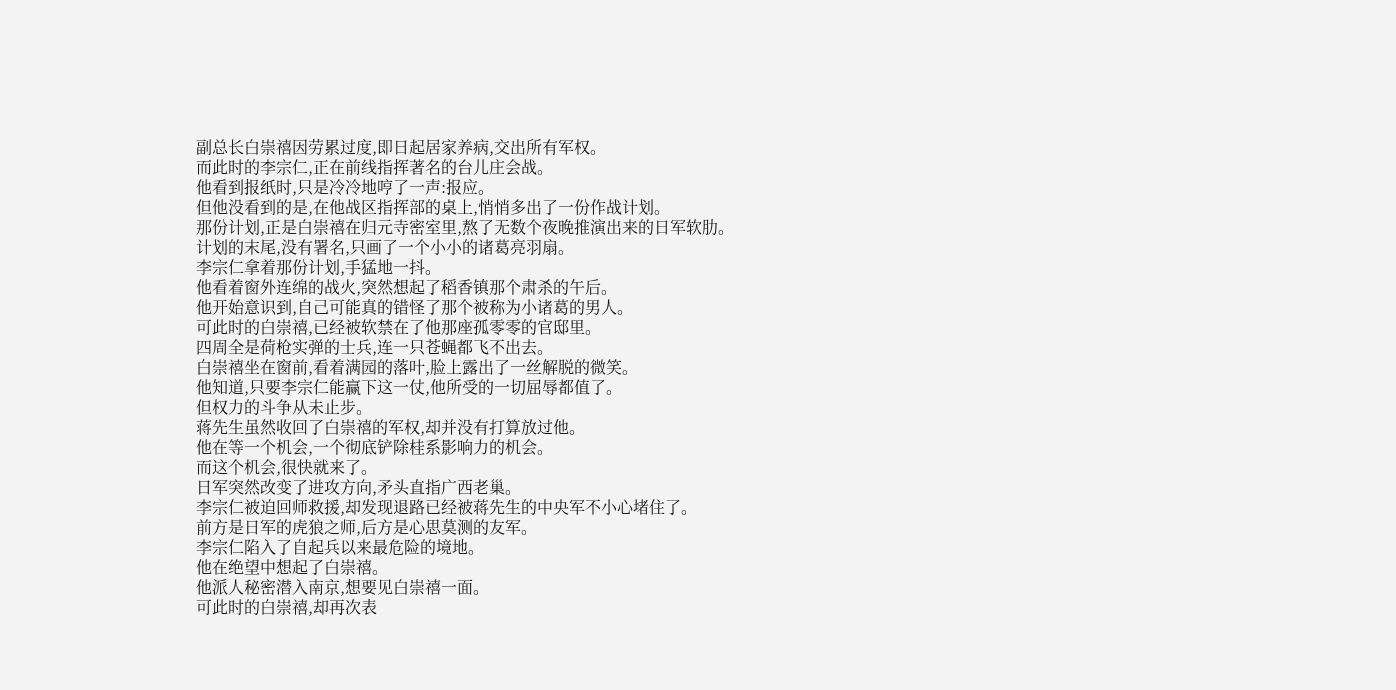副总长白崇禧因劳累过度,即日起居家养病,交出所有军权。
而此时的李宗仁,正在前线指挥著名的台儿庄会战。
他看到报纸时,只是冷冷地哼了一声:报应。
但他没看到的是,在他战区指挥部的桌上,悄悄多出了一份作战计划。
那份计划,正是白崇禧在归元寺密室里,熬了无数个夜晚推演出来的日军软肋。
计划的末尾,没有署名,只画了一个小小的诸葛亮羽扇。
李宗仁拿着那份计划,手猛地一抖。
他看着窗外连绵的战火,突然想起了稻香镇那个肃杀的午后。
他开始意识到,自己可能真的错怪了那个被称为小诸葛的男人。
可此时的白崇禧,已经被软禁在了他那座孤零零的官邸里。
四周全是荷枪实弹的士兵,连一只苍蝇都飞不出去。
白崇禧坐在窗前,看着满园的落叶,脸上露出了一丝解脱的微笑。
他知道,只要李宗仁能赢下这一仗,他所受的一切屈辱都值了。
但权力的斗争从未止步。
蒋先生虽然收回了白崇禧的军权,却并没有打算放过他。
他在等一个机会,一个彻底铲除桂系影响力的机会。
而这个机会,很快就来了。
日军突然改变了进攻方向,矛头直指广西老巢。
李宗仁被迫回师救援,却发现退路已经被蒋先生的中央军不小心堵住了。
前方是日军的虎狼之师,后方是心思莫测的友军。
李宗仁陷入了自起兵以来最危险的境地。
他在绝望中想起了白崇禧。
他派人秘密潜入南京,想要见白崇禧一面。
可此时的白崇禧,却再次表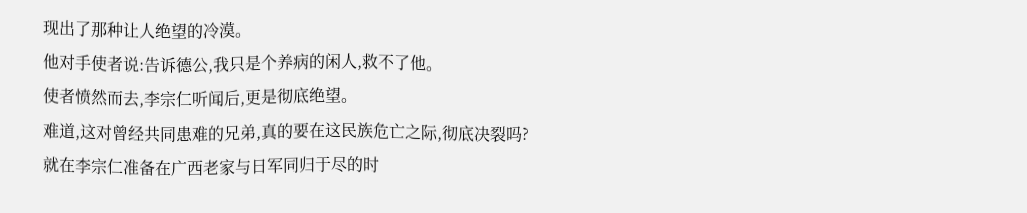现出了那种让人绝望的冷漠。
他对手使者说:告诉德公,我只是个养病的闲人,救不了他。
使者愤然而去,李宗仁听闻后,更是彻底绝望。
难道,这对曾经共同患难的兄弟,真的要在这民族危亡之际,彻底决裂吗?
就在李宗仁准备在广西老家与日军同归于尽的时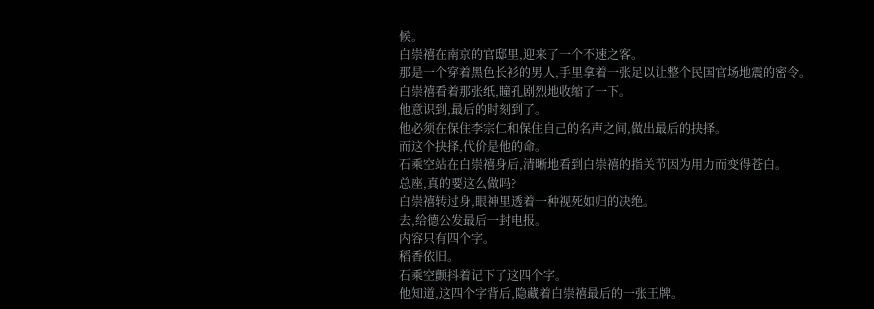候。
白崇禧在南京的官邸里,迎来了一个不速之客。
那是一个穿着黑色长衫的男人,手里拿着一张足以让整个民国官场地震的密令。
白崇禧看着那张纸,瞳孔剧烈地收缩了一下。
他意识到,最后的时刻到了。
他必须在保住李宗仁和保住自己的名声之间,做出最后的抉择。
而这个抉择,代价是他的命。
石乘空站在白崇禧身后,清晰地看到白崇禧的指关节因为用力而变得苍白。
总座,真的要这么做吗?
白崇禧转过身,眼神里透着一种视死如归的决绝。
去,给德公发最后一封电报。
内容只有四个字。
稻香依旧。
石乘空颤抖着记下了这四个字。
他知道,这四个字背后,隐藏着白崇禧最后的一张王牌。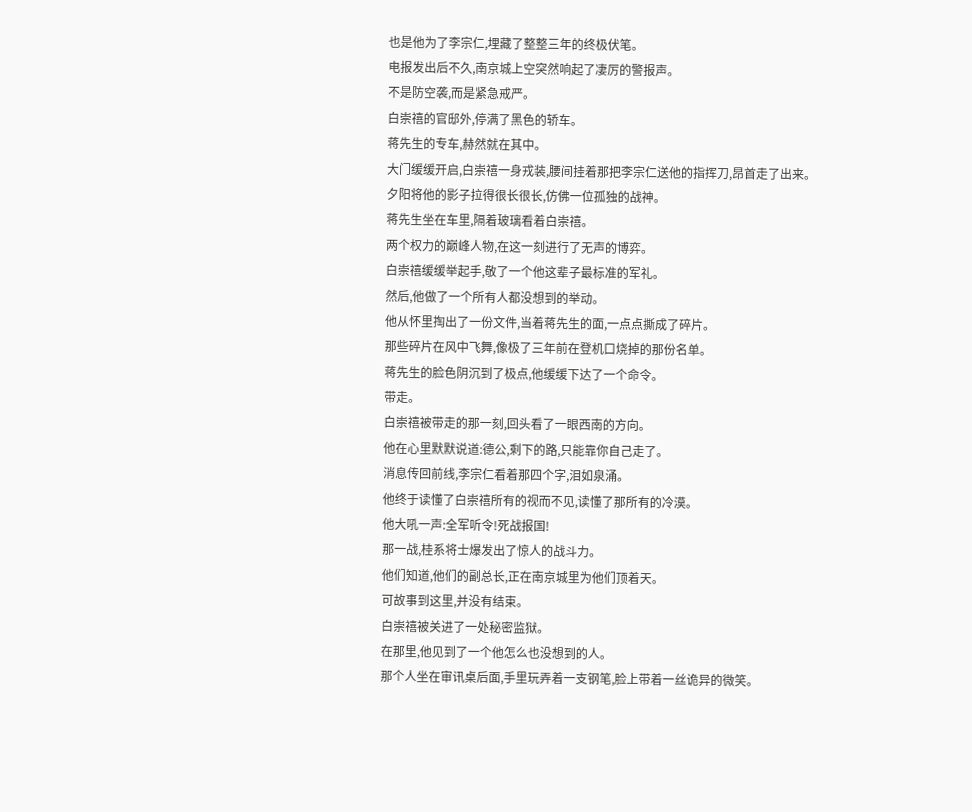也是他为了李宗仁,埋藏了整整三年的终极伏笔。
电报发出后不久,南京城上空突然响起了凄厉的警报声。
不是防空袭,而是紧急戒严。
白崇禧的官邸外,停满了黑色的轿车。
蒋先生的专车,赫然就在其中。
大门缓缓开启,白崇禧一身戎装,腰间挂着那把李宗仁送他的指挥刀,昂首走了出来。
夕阳将他的影子拉得很长很长,仿佛一位孤独的战神。
蒋先生坐在车里,隔着玻璃看着白崇禧。
两个权力的巅峰人物,在这一刻进行了无声的博弈。
白崇禧缓缓举起手,敬了一个他这辈子最标准的军礼。
然后,他做了一个所有人都没想到的举动。
他从怀里掏出了一份文件,当着蒋先生的面,一点点撕成了碎片。
那些碎片在风中飞舞,像极了三年前在登机口烧掉的那份名单。
蒋先生的脸色阴沉到了极点,他缓缓下达了一个命令。
带走。
白崇禧被带走的那一刻,回头看了一眼西南的方向。
他在心里默默说道:德公,剩下的路,只能靠你自己走了。
消息传回前线,李宗仁看着那四个字,泪如泉涌。
他终于读懂了白崇禧所有的视而不见,读懂了那所有的冷漠。
他大吼一声:全军听令!死战报国!
那一战,桂系将士爆发出了惊人的战斗力。
他们知道,他们的副总长,正在南京城里为他们顶着天。
可故事到这里,并没有结束。
白崇禧被关进了一处秘密监狱。
在那里,他见到了一个他怎么也没想到的人。
那个人坐在审讯桌后面,手里玩弄着一支钢笔,脸上带着一丝诡异的微笑。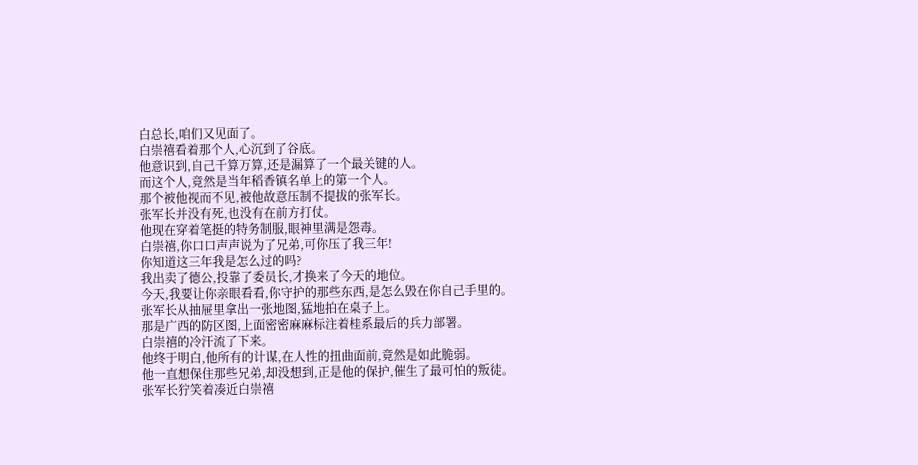白总长,咱们又见面了。
白崇禧看着那个人,心沉到了谷底。
他意识到,自己千算万算,还是漏算了一个最关键的人。
而这个人,竟然是当年稻香镇名单上的第一个人。
那个被他视而不见,被他故意压制不提拔的张军长。
张军长并没有死,也没有在前方打仗。
他现在穿着笔挺的特务制服,眼神里满是怨毒。
白崇禧,你口口声声说为了兄弟,可你压了我三年!
你知道这三年我是怎么过的吗?
我出卖了德公,投靠了委员长,才换来了今天的地位。
今天,我要让你亲眼看看,你守护的那些东西,是怎么毁在你自己手里的。
张军长从抽屉里拿出一张地图,猛地拍在桌子上。
那是广西的防区图,上面密密麻麻标注着桂系最后的兵力部署。
白崇禧的冷汗流了下来。
他终于明白,他所有的计谋,在人性的扭曲面前,竟然是如此脆弱。
他一直想保住那些兄弟,却没想到,正是他的保护,催生了最可怕的叛徒。
张军长狞笑着凑近白崇禧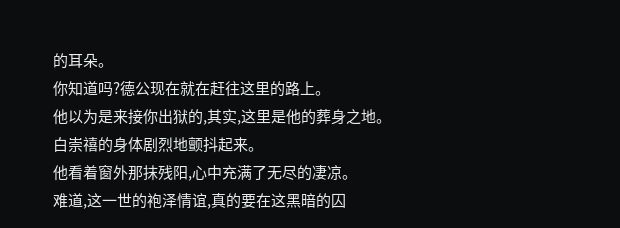的耳朵。
你知道吗?德公现在就在赶往这里的路上。
他以为是来接你出狱的,其实,这里是他的葬身之地。
白崇禧的身体剧烈地颤抖起来。
他看着窗外那抹残阳,心中充满了无尽的凄凉。
难道,这一世的袍泽情谊,真的要在这黑暗的囚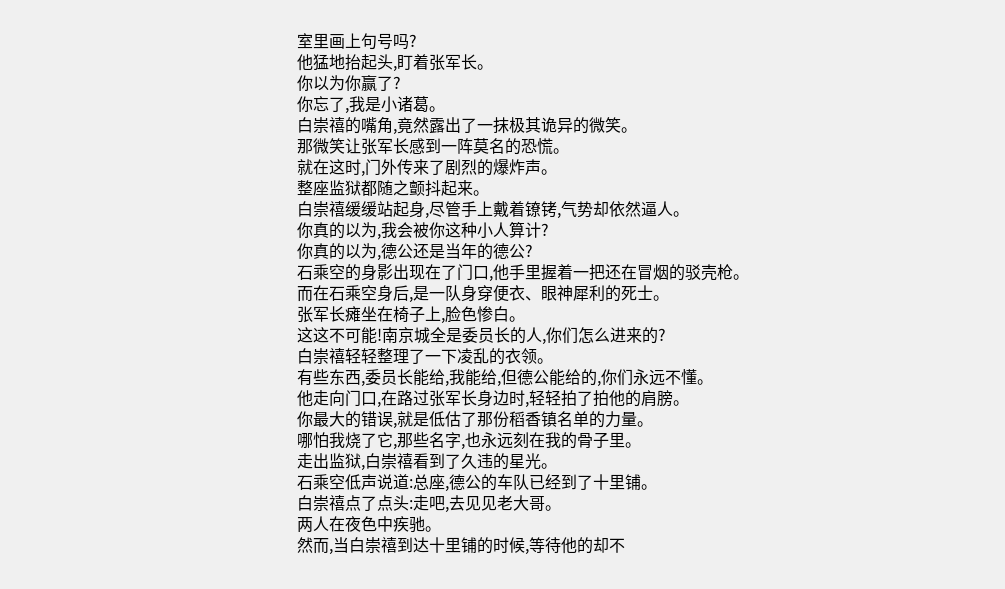室里画上句号吗?
他猛地抬起头,盯着张军长。
你以为你赢了?
你忘了,我是小诸葛。
白崇禧的嘴角,竟然露出了一抹极其诡异的微笑。
那微笑让张军长感到一阵莫名的恐慌。
就在这时,门外传来了剧烈的爆炸声。
整座监狱都随之颤抖起来。
白崇禧缓缓站起身,尽管手上戴着镣铐,气势却依然逼人。
你真的以为,我会被你这种小人算计?
你真的以为,德公还是当年的德公?
石乘空的身影出现在了门口,他手里握着一把还在冒烟的驳壳枪。
而在石乘空身后,是一队身穿便衣、眼神犀利的死士。
张军长瘫坐在椅子上,脸色惨白。
这这不可能!南京城全是委员长的人,你们怎么进来的?
白崇禧轻轻整理了一下凌乱的衣领。
有些东西,委员长能给,我能给,但德公能给的,你们永远不懂。
他走向门口,在路过张军长身边时,轻轻拍了拍他的肩膀。
你最大的错误,就是低估了那份稻香镇名单的力量。
哪怕我烧了它,那些名字,也永远刻在我的骨子里。
走出监狱,白崇禧看到了久违的星光。
石乘空低声说道:总座,德公的车队已经到了十里铺。
白崇禧点了点头:走吧,去见见老大哥。
两人在夜色中疾驰。
然而,当白崇禧到达十里铺的时候,等待他的却不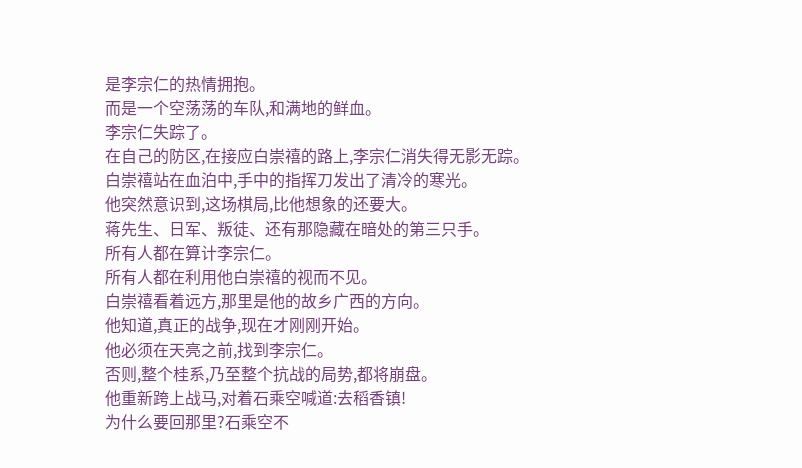是李宗仁的热情拥抱。
而是一个空荡荡的车队,和满地的鲜血。
李宗仁失踪了。
在自己的防区,在接应白崇禧的路上,李宗仁消失得无影无踪。
白崇禧站在血泊中,手中的指挥刀发出了清冷的寒光。
他突然意识到,这场棋局,比他想象的还要大。
蒋先生、日军、叛徒、还有那隐藏在暗处的第三只手。
所有人都在算计李宗仁。
所有人都在利用他白崇禧的视而不见。
白崇禧看着远方,那里是他的故乡广西的方向。
他知道,真正的战争,现在才刚刚开始。
他必须在天亮之前,找到李宗仁。
否则,整个桂系,乃至整个抗战的局势,都将崩盘。
他重新跨上战马,对着石乘空喊道:去稻香镇!
为什么要回那里?石乘空不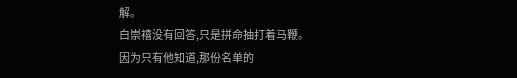解。
白崇禧没有回答,只是拼命抽打着马鞭。
因为只有他知道,那份名单的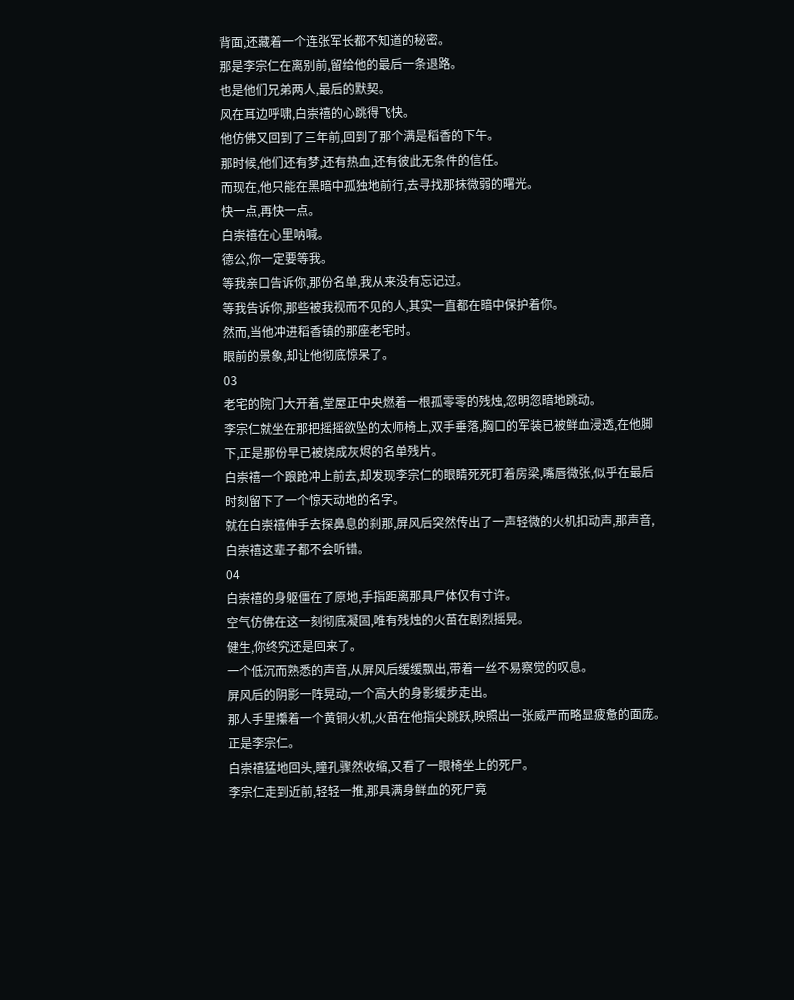背面,还藏着一个连张军长都不知道的秘密。
那是李宗仁在离别前,留给他的最后一条退路。
也是他们兄弟两人,最后的默契。
风在耳边呼啸,白崇禧的心跳得飞快。
他仿佛又回到了三年前,回到了那个满是稻香的下午。
那时候,他们还有梦,还有热血,还有彼此无条件的信任。
而现在,他只能在黑暗中孤独地前行,去寻找那抹微弱的曙光。
快一点,再快一点。
白崇禧在心里呐喊。
德公,你一定要等我。
等我亲口告诉你,那份名单,我从来没有忘记过。
等我告诉你,那些被我视而不见的人,其实一直都在暗中保护着你。
然而,当他冲进稻香镇的那座老宅时。
眼前的景象,却让他彻底惊呆了。
03
老宅的院门大开着,堂屋正中央燃着一根孤零零的残烛,忽明忽暗地跳动。
李宗仁就坐在那把摇摇欲坠的太师椅上,双手垂落,胸口的军装已被鲜血浸透,在他脚下,正是那份早已被烧成灰烬的名单残片。
白崇禧一个踉跄冲上前去,却发现李宗仁的眼睛死死盯着房梁,嘴唇微张,似乎在最后时刻留下了一个惊天动地的名字。
就在白崇禧伸手去探鼻息的刹那,屏风后突然传出了一声轻微的火机扣动声,那声音,白崇禧这辈子都不会听错。
04
白崇禧的身躯僵在了原地,手指距离那具尸体仅有寸许。
空气仿佛在这一刻彻底凝固,唯有残烛的火苗在剧烈摇晃。
健生,你终究还是回来了。
一个低沉而熟悉的声音,从屏风后缓缓飘出,带着一丝不易察觉的叹息。
屏风后的阴影一阵晃动,一个高大的身影缓步走出。
那人手里攥着一个黄铜火机,火苗在他指尖跳跃,映照出一张威严而略显疲惫的面庞。
正是李宗仁。
白崇禧猛地回头,瞳孔骤然收缩,又看了一眼椅坐上的死尸。
李宗仁走到近前,轻轻一推,那具满身鲜血的死尸竟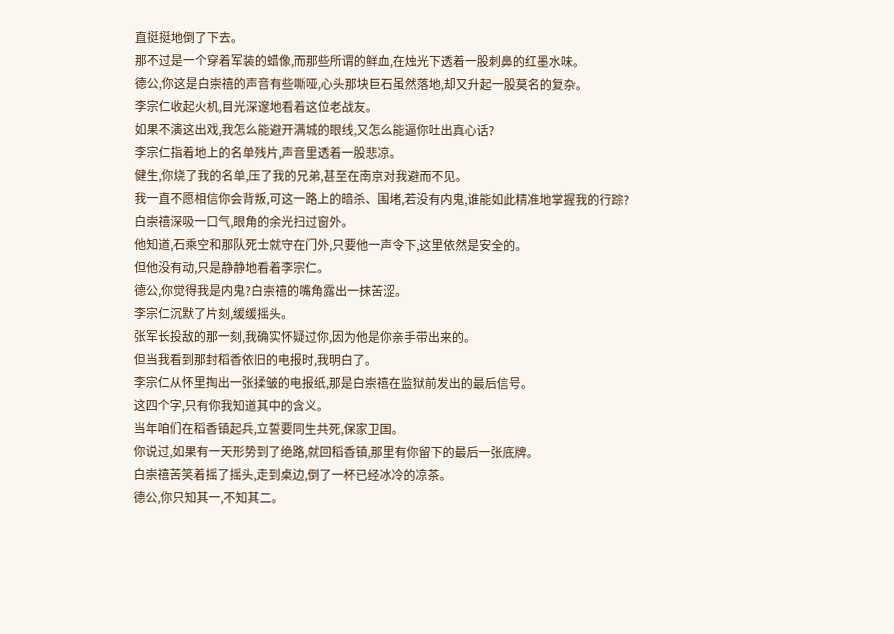直挺挺地倒了下去。
那不过是一个穿着军装的蜡像,而那些所谓的鲜血,在烛光下透着一股刺鼻的红墨水味。
德公,你这是白崇禧的声音有些嘶哑,心头那块巨石虽然落地,却又升起一股莫名的复杂。
李宗仁收起火机,目光深邃地看着这位老战友。
如果不演这出戏,我怎么能避开满城的眼线,又怎么能逼你吐出真心话?
李宗仁指着地上的名单残片,声音里透着一股悲凉。
健生,你烧了我的名单,压了我的兄弟,甚至在南京对我避而不见。
我一直不愿相信你会背叛,可这一路上的暗杀、围堵,若没有内鬼,谁能如此精准地掌握我的行踪?
白崇禧深吸一口气,眼角的余光扫过窗外。
他知道,石乘空和那队死士就守在门外,只要他一声令下,这里依然是安全的。
但他没有动,只是静静地看着李宗仁。
德公,你觉得我是内鬼?白崇禧的嘴角露出一抹苦涩。
李宗仁沉默了片刻,缓缓摇头。
张军长投敌的那一刻,我确实怀疑过你,因为他是你亲手带出来的。
但当我看到那封稻香依旧的电报时,我明白了。
李宗仁从怀里掏出一张揉皱的电报纸,那是白崇禧在监狱前发出的最后信号。
这四个字,只有你我知道其中的含义。
当年咱们在稻香镇起兵,立誓要同生共死,保家卫国。
你说过,如果有一天形势到了绝路,就回稻香镇,那里有你留下的最后一张底牌。
白崇禧苦笑着摇了摇头,走到桌边,倒了一杯已经冰冷的凉茶。
德公,你只知其一,不知其二。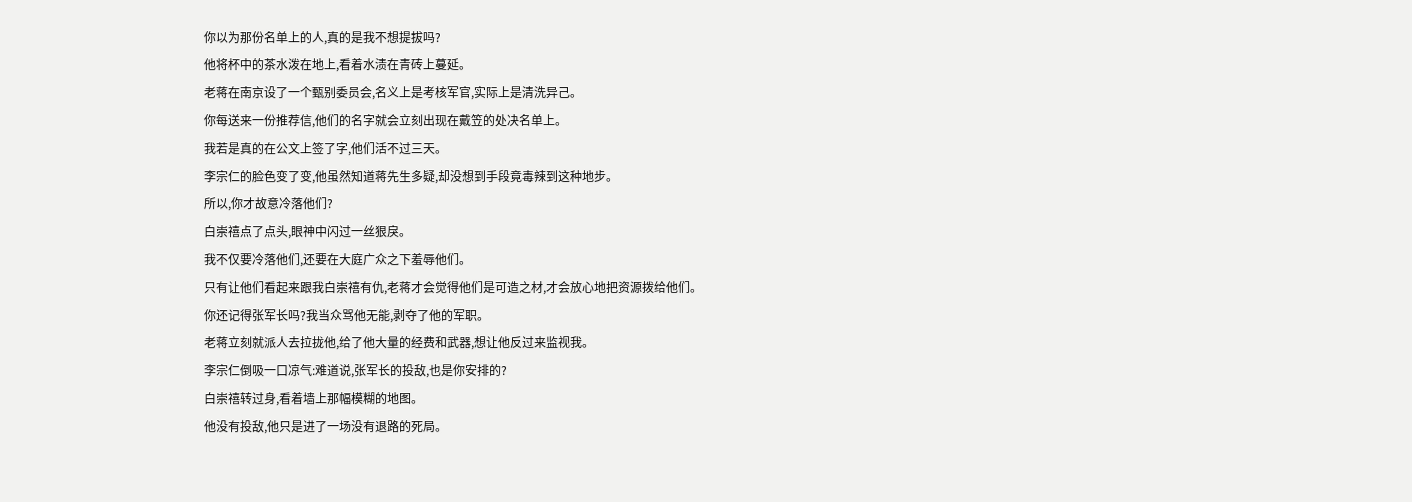你以为那份名单上的人,真的是我不想提拔吗?
他将杯中的茶水泼在地上,看着水渍在青砖上蔓延。
老蒋在南京设了一个甄别委员会,名义上是考核军官,实际上是清洗异己。
你每送来一份推荐信,他们的名字就会立刻出现在戴笠的处决名单上。
我若是真的在公文上签了字,他们活不过三天。
李宗仁的脸色变了变,他虽然知道蒋先生多疑,却没想到手段竟毒辣到这种地步。
所以,你才故意冷落他们?
白崇禧点了点头,眼神中闪过一丝狠戾。
我不仅要冷落他们,还要在大庭广众之下羞辱他们。
只有让他们看起来跟我白崇禧有仇,老蒋才会觉得他们是可造之材,才会放心地把资源拨给他们。
你还记得张军长吗?我当众骂他无能,剥夺了他的军职。
老蒋立刻就派人去拉拢他,给了他大量的经费和武器,想让他反过来监视我。
李宗仁倒吸一口凉气:难道说,张军长的投敌,也是你安排的?
白崇禧转过身,看着墙上那幅模糊的地图。
他没有投敌,他只是进了一场没有退路的死局。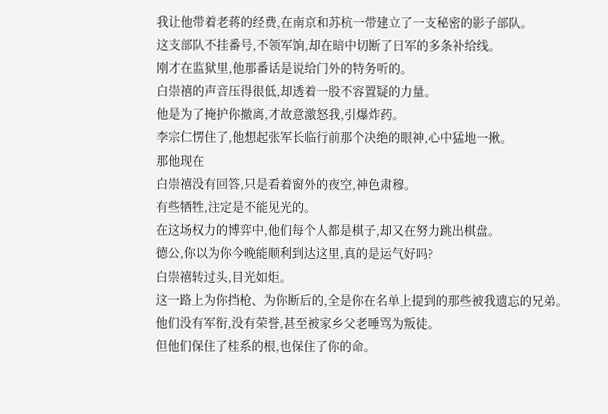我让他带着老蒋的经费,在南京和苏杭一带建立了一支秘密的影子部队。
这支部队不挂番号,不领军饷,却在暗中切断了日军的多条补给线。
刚才在监狱里,他那番话是说给门外的特务听的。
白崇禧的声音压得很低,却透着一股不容置疑的力量。
他是为了掩护你撤离,才故意激怒我,引爆炸药。
李宗仁愣住了,他想起张军长临行前那个决绝的眼神,心中猛地一揪。
那他现在
白崇禧没有回答,只是看着窗外的夜空,神色肃穆。
有些牺牲,注定是不能见光的。
在这场权力的博弈中,他们每个人都是棋子,却又在努力跳出棋盘。
德公,你以为你今晚能顺利到达这里,真的是运气好吗?
白崇禧转过头,目光如炬。
这一路上为你挡枪、为你断后的,全是你在名单上提到的那些被我遗忘的兄弟。
他们没有军衔,没有荣誉,甚至被家乡父老唾骂为叛徒。
但他们保住了桂系的根,也保住了你的命。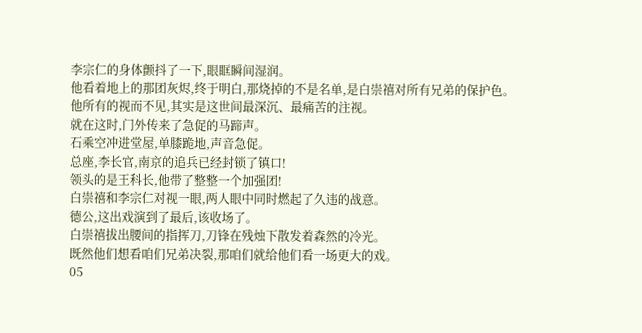李宗仁的身体颤抖了一下,眼眶瞬间湿润。
他看着地上的那团灰烬,终于明白,那烧掉的不是名单,是白崇禧对所有兄弟的保护色。
他所有的视而不见,其实是这世间最深沉、最痛苦的注视。
就在这时,门外传来了急促的马蹄声。
石乘空冲进堂屋,单膝跪地,声音急促。
总座,李长官,南京的追兵已经封锁了镇口!
领头的是王科长,他带了整整一个加强团!
白崇禧和李宗仁对视一眼,两人眼中同时燃起了久违的战意。
德公,这出戏演到了最后,该收场了。
白崇禧拔出腰间的指挥刀,刀锋在残烛下散发着森然的冷光。
既然他们想看咱们兄弟决裂,那咱们就给他们看一场更大的戏。
05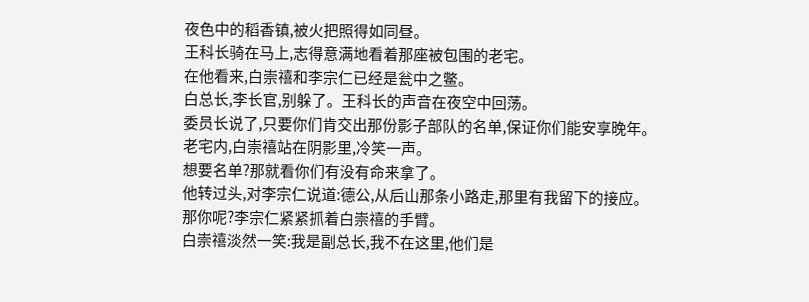夜色中的稻香镇,被火把照得如同昼。
王科长骑在马上,志得意满地看着那座被包围的老宅。
在他看来,白崇禧和李宗仁已经是瓮中之鳖。
白总长,李长官,别躲了。王科长的声音在夜空中回荡。
委员长说了,只要你们肯交出那份影子部队的名单,保证你们能安享晚年。
老宅内,白崇禧站在阴影里,冷笑一声。
想要名单?那就看你们有没有命来拿了。
他转过头,对李宗仁说道:德公,从后山那条小路走,那里有我留下的接应。
那你呢?李宗仁紧紧抓着白崇禧的手臂。
白崇禧淡然一笑:我是副总长,我不在这里,他们是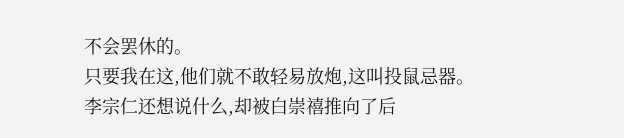不会罢休的。
只要我在这,他们就不敢轻易放炮,这叫投鼠忌器。
李宗仁还想说什么,却被白崇禧推向了后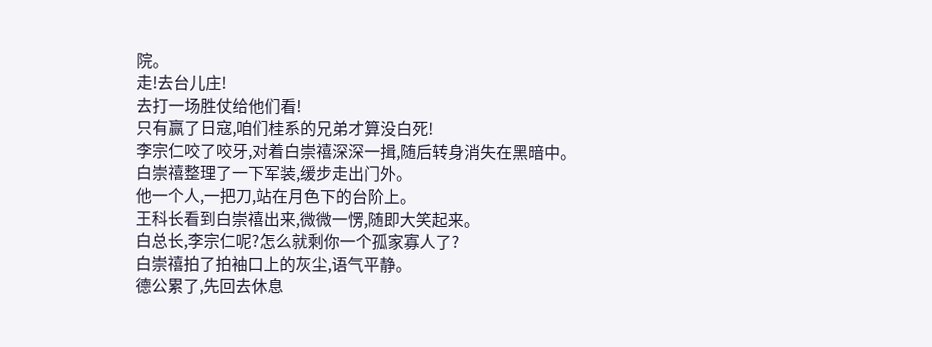院。
走!去台儿庄!
去打一场胜仗给他们看!
只有赢了日寇,咱们桂系的兄弟才算没白死!
李宗仁咬了咬牙,对着白崇禧深深一揖,随后转身消失在黑暗中。
白崇禧整理了一下军装,缓步走出门外。
他一个人,一把刀,站在月色下的台阶上。
王科长看到白崇禧出来,微微一愣,随即大笑起来。
白总长,李宗仁呢?怎么就剩你一个孤家寡人了?
白崇禧拍了拍袖口上的灰尘,语气平静。
德公累了,先回去休息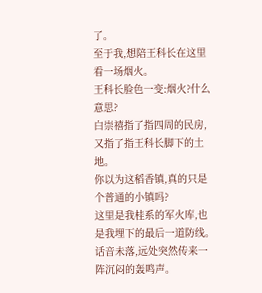了。
至于我,想陪王科长在这里看一场烟火。
王科长脸色一变:烟火?什么意思?
白崇禧指了指四周的民房,又指了指王科长脚下的土地。
你以为这稻香镇,真的只是个普通的小镇吗?
这里是我桂系的军火库,也是我埋下的最后一道防线。
话音未落,远处突然传来一阵沉闷的轰鸣声。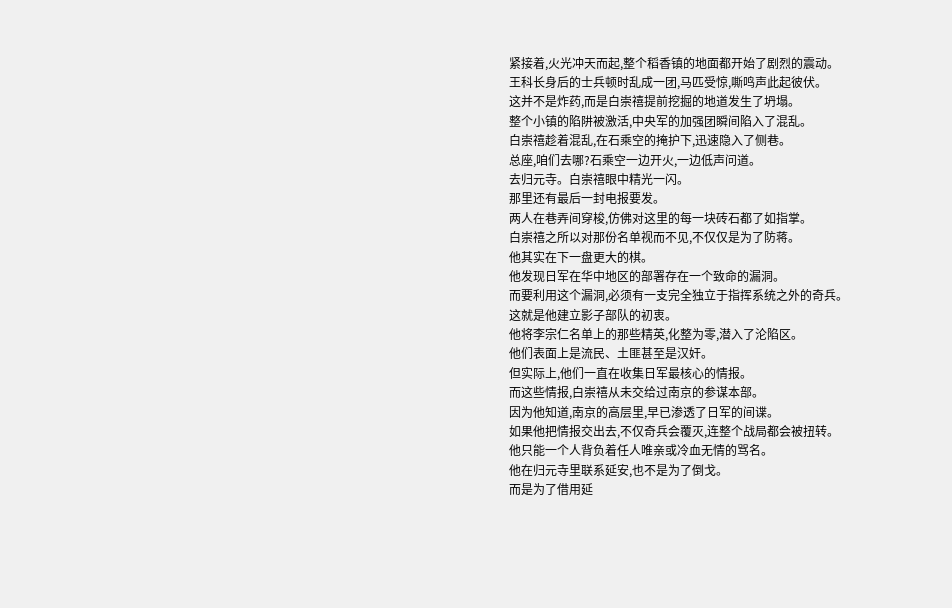紧接着,火光冲天而起,整个稻香镇的地面都开始了剧烈的震动。
王科长身后的士兵顿时乱成一团,马匹受惊,嘶鸣声此起彼伏。
这并不是炸药,而是白崇禧提前挖掘的地道发生了坍塌。
整个小镇的陷阱被激活,中央军的加强团瞬间陷入了混乱。
白崇禧趁着混乱,在石乘空的掩护下,迅速隐入了侧巷。
总座,咱们去哪?石乘空一边开火,一边低声问道。
去归元寺。白崇禧眼中精光一闪。
那里还有最后一封电报要发。
两人在巷弄间穿梭,仿佛对这里的每一块砖石都了如指掌。
白崇禧之所以对那份名单视而不见,不仅仅是为了防蒋。
他其实在下一盘更大的棋。
他发现日军在华中地区的部署存在一个致命的漏洞。
而要利用这个漏洞,必须有一支完全独立于指挥系统之外的奇兵。
这就是他建立影子部队的初衷。
他将李宗仁名单上的那些精英,化整为零,潜入了沦陷区。
他们表面上是流民、土匪甚至是汉奸。
但实际上,他们一直在收集日军最核心的情报。
而这些情报,白崇禧从未交给过南京的参谋本部。
因为他知道,南京的高层里,早已渗透了日军的间谍。
如果他把情报交出去,不仅奇兵会覆灭,连整个战局都会被扭转。
他只能一个人背负着任人唯亲或冷血无情的骂名。
他在归元寺里联系延安,也不是为了倒戈。
而是为了借用延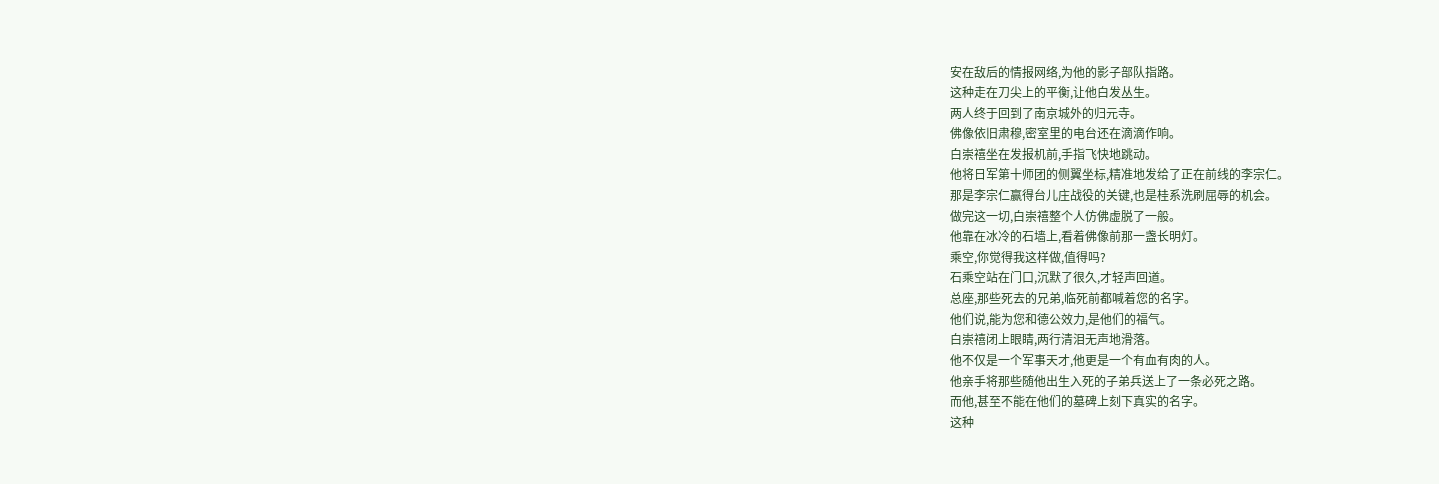安在敌后的情报网络,为他的影子部队指路。
这种走在刀尖上的平衡,让他白发丛生。
两人终于回到了南京城外的归元寺。
佛像依旧肃穆,密室里的电台还在滴滴作响。
白崇禧坐在发报机前,手指飞快地跳动。
他将日军第十师团的侧翼坐标,精准地发给了正在前线的李宗仁。
那是李宗仁赢得台儿庄战役的关键,也是桂系洗刷屈辱的机会。
做完这一切,白崇禧整个人仿佛虚脱了一般。
他靠在冰冷的石墙上,看着佛像前那一盏长明灯。
乘空,你觉得我这样做,值得吗?
石乘空站在门口,沉默了很久,才轻声回道。
总座,那些死去的兄弟,临死前都喊着您的名字。
他们说,能为您和德公效力,是他们的福气。
白崇禧闭上眼睛,两行清泪无声地滑落。
他不仅是一个军事天才,他更是一个有血有肉的人。
他亲手将那些随他出生入死的子弟兵送上了一条必死之路。
而他,甚至不能在他们的墓碑上刻下真实的名字。
这种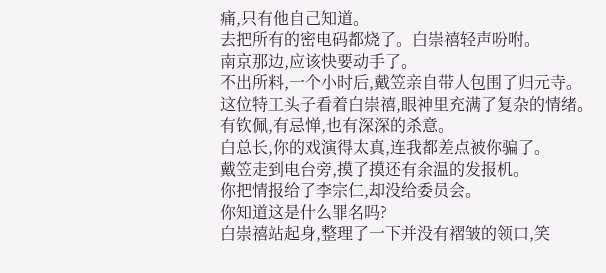痛,只有他自己知道。
去把所有的密电码都烧了。白崇禧轻声吩咐。
南京那边,应该快要动手了。
不出所料,一个小时后,戴笠亲自带人包围了归元寺。
这位特工头子看着白崇禧,眼神里充满了复杂的情绪。
有钦佩,有忌惮,也有深深的杀意。
白总长,你的戏演得太真,连我都差点被你骗了。
戴笠走到电台旁,摸了摸还有余温的发报机。
你把情报给了李宗仁,却没给委员会。
你知道这是什么罪名吗?
白崇禧站起身,整理了一下并没有褶皱的领口,笑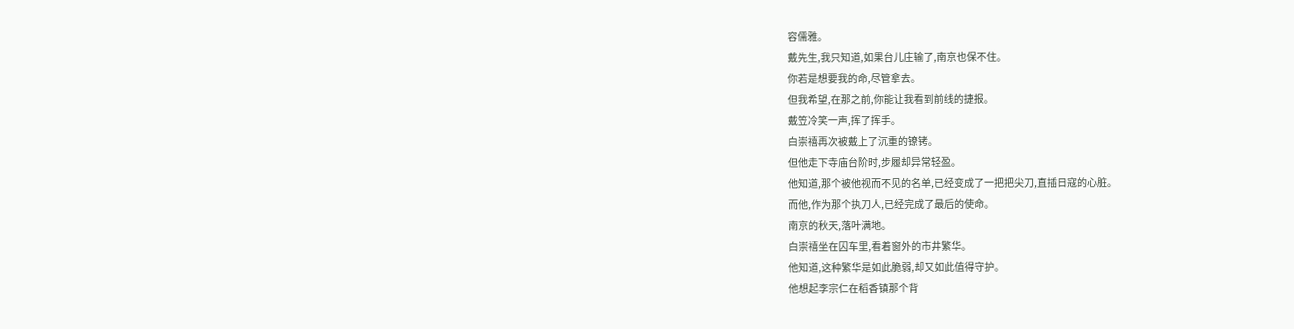容儒雅。
戴先生,我只知道,如果台儿庄输了,南京也保不住。
你若是想要我的命,尽管拿去。
但我希望,在那之前,你能让我看到前线的捷报。
戴笠冷笑一声,挥了挥手。
白崇禧再次被戴上了沉重的镣铐。
但他走下寺庙台阶时,步履却异常轻盈。
他知道,那个被他视而不见的名单,已经变成了一把把尖刀,直插日寇的心脏。
而他,作为那个执刀人,已经完成了最后的使命。
南京的秋天,落叶满地。
白崇禧坐在囚车里,看着窗外的市井繁华。
他知道,这种繁华是如此脆弱,却又如此值得守护。
他想起李宗仁在稻香镇那个背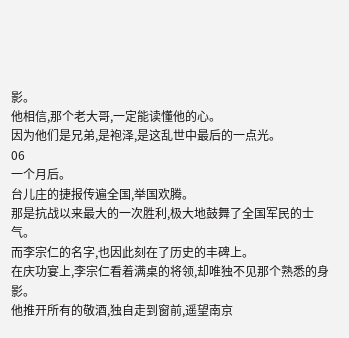影。
他相信,那个老大哥,一定能读懂他的心。
因为他们是兄弟,是袍泽,是这乱世中最后的一点光。
06
一个月后。
台儿庄的捷报传遍全国,举国欢腾。
那是抗战以来最大的一次胜利,极大地鼓舞了全国军民的士气。
而李宗仁的名字,也因此刻在了历史的丰碑上。
在庆功宴上,李宗仁看着满桌的将领,却唯独不见那个熟悉的身影。
他推开所有的敬酒,独自走到窗前,遥望南京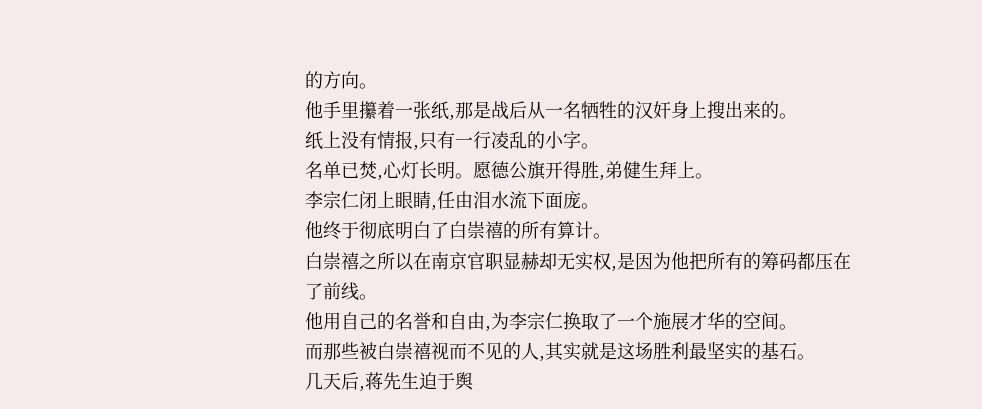的方向。
他手里攥着一张纸,那是战后从一名牺牲的汉奸身上搜出来的。
纸上没有情报,只有一行凌乱的小字。
名单已焚,心灯长明。愿德公旗开得胜,弟健生拜上。
李宗仁闭上眼睛,任由泪水流下面庞。
他终于彻底明白了白崇禧的所有算计。
白崇禧之所以在南京官职显赫却无实权,是因为他把所有的筹码都压在了前线。
他用自己的名誉和自由,为李宗仁换取了一个施展才华的空间。
而那些被白崇禧视而不见的人,其实就是这场胜利最坚实的基石。
几天后,蒋先生迫于舆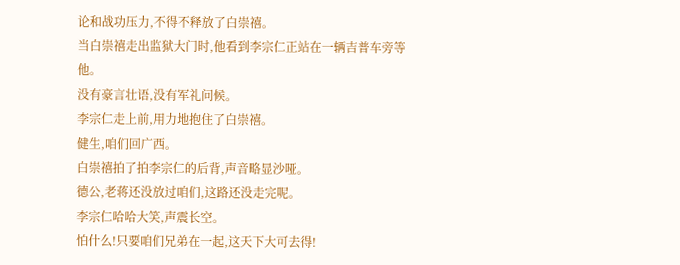论和战功压力,不得不释放了白崇禧。
当白崇禧走出监狱大门时,他看到李宗仁正站在一辆吉普车旁等他。
没有豪言壮语,没有军礼问候。
李宗仁走上前,用力地抱住了白崇禧。
健生,咱们回广西。
白崇禧拍了拍李宗仁的后背,声音略显沙哑。
德公,老蒋还没放过咱们,这路还没走完呢。
李宗仁哈哈大笑,声震长空。
怕什么!只要咱们兄弟在一起,这天下大可去得!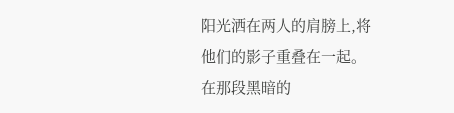阳光洒在两人的肩膀上,将他们的影子重叠在一起。
在那段黑暗的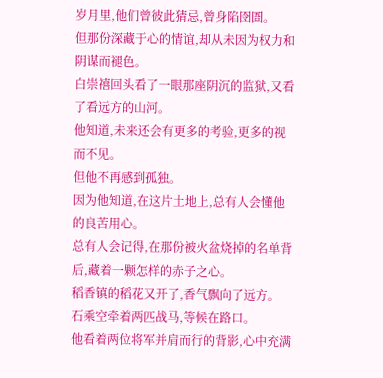岁月里,他们曾彼此猜忌,曾身陷囹圄。
但那份深藏于心的情谊,却从未因为权力和阴谋而褪色。
白崇禧回头看了一眼那座阴沉的监狱,又看了看远方的山河。
他知道,未来还会有更多的考验,更多的视而不见。
但他不再感到孤独。
因为他知道,在这片土地上,总有人会懂他的良苦用心。
总有人会记得,在那份被火盆烧掉的名单背后,藏着一颗怎样的赤子之心。
稻香镇的稻花又开了,香气飘向了远方。
石乘空牵着两匹战马,等候在路口。
他看着两位将军并肩而行的背影,心中充满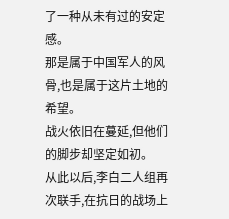了一种从未有过的安定感。
那是属于中国军人的风骨,也是属于这片土地的希望。
战火依旧在蔓延,但他们的脚步却坚定如初。
从此以后,李白二人组再次联手,在抗日的战场上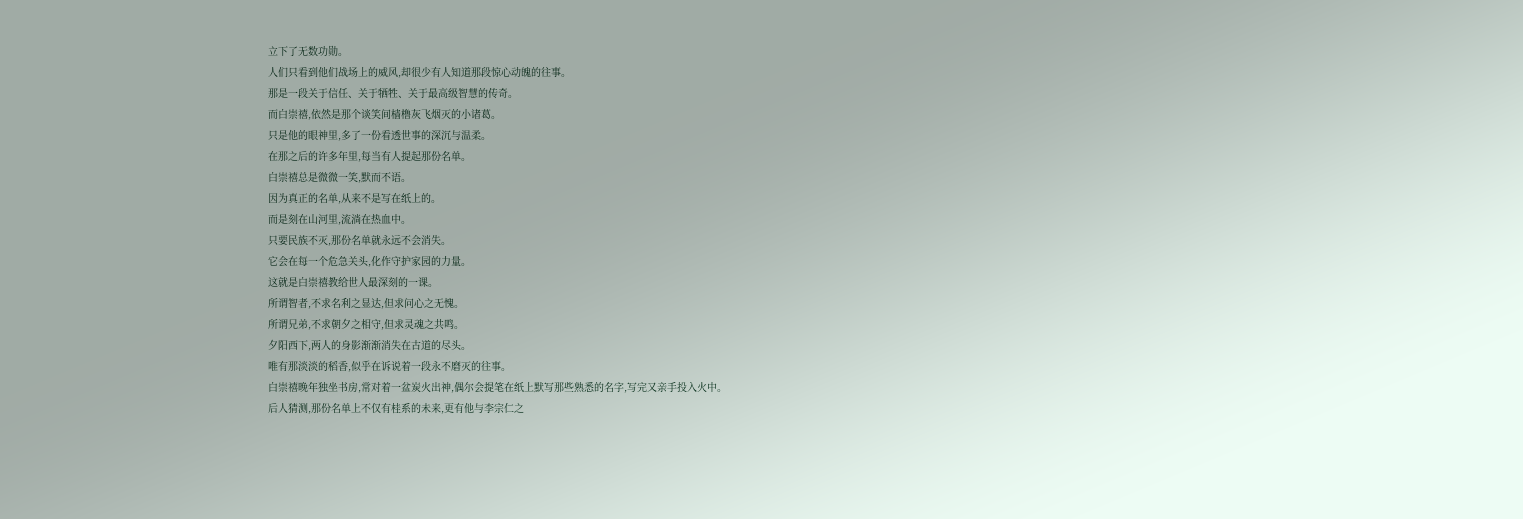立下了无数功勋。
人们只看到他们战场上的威风,却很少有人知道那段惊心动魄的往事。
那是一段关于信任、关于牺牲、关于最高级智慧的传奇。
而白崇禧,依然是那个谈笑间樯橹灰飞烟灭的小诸葛。
只是他的眼神里,多了一份看透世事的深沉与温柔。
在那之后的许多年里,每当有人提起那份名单。
白崇禧总是微微一笑,默而不语。
因为真正的名单,从来不是写在纸上的。
而是刻在山河里,流淌在热血中。
只要民族不灭,那份名单就永远不会消失。
它会在每一个危急关头,化作守护家园的力量。
这就是白崇禧教给世人最深刻的一课。
所谓智者,不求名利之显达,但求问心之无愧。
所谓兄弟,不求朝夕之相守,但求灵魂之共鸣。
夕阳西下,两人的身影渐渐消失在古道的尽头。
唯有那淡淡的稻香,似乎在诉说着一段永不磨灭的往事。
白崇禧晚年独坐书房,常对着一盆炭火出神,偶尔会提笔在纸上默写那些熟悉的名字,写完又亲手投入火中。
后人猜测,那份名单上不仅有桂系的未来,更有他与李宗仁之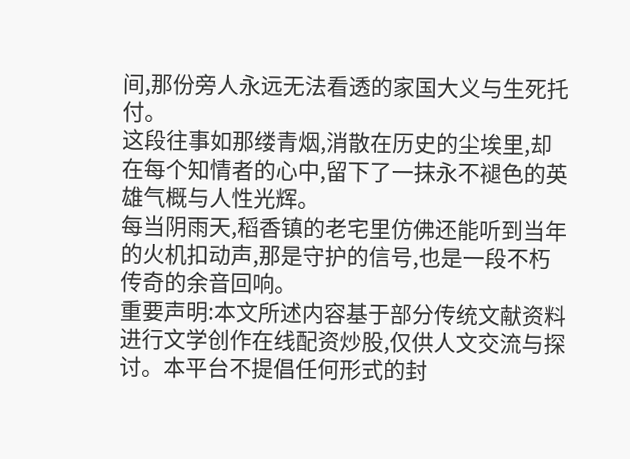间,那份旁人永远无法看透的家国大义与生死托付。
这段往事如那缕青烟,消散在历史的尘埃里,却在每个知情者的心中,留下了一抹永不褪色的英雄气概与人性光辉。
每当阴雨天,稻香镇的老宅里仿佛还能听到当年的火机扣动声,那是守护的信号,也是一段不朽传奇的余音回响。
重要声明:本文所述内容基于部分传统文献资料进行文学创作在线配资炒股,仅供人文交流与探讨。本平台不提倡任何形式的封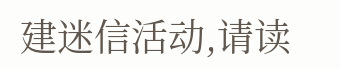建迷信活动,请读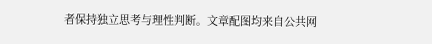者保持独立思考与理性判断。文章配图均来自公共网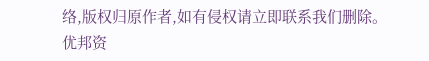络,版权归原作者,如有侵权请立即联系我们删除。
优邦资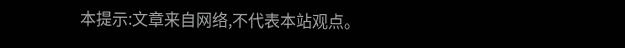本提示:文章来自网络,不代表本站观点。